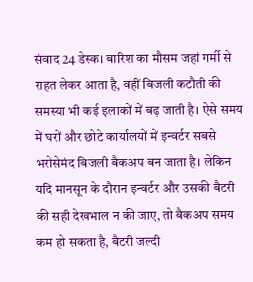संवाद 24 डेस्क। बारिश का मौसम जहां गर्मी से राहत लेकर आता है, वहीं बिजली कटौती की समस्या भी कई इलाकों में बढ़ जाती है। ऐसे समय में घरों और छोटे कार्यालयों में इन्वर्टर सबसे भरोसेमंद बिजली बैकअप बन जाता है। लेकिन यदि मानसून के दौरान इन्वर्टर और उसकी बैटरी की सही देखभाल न की जाए, तो बैकअप समय कम हो सकता है, बैटरी जल्दी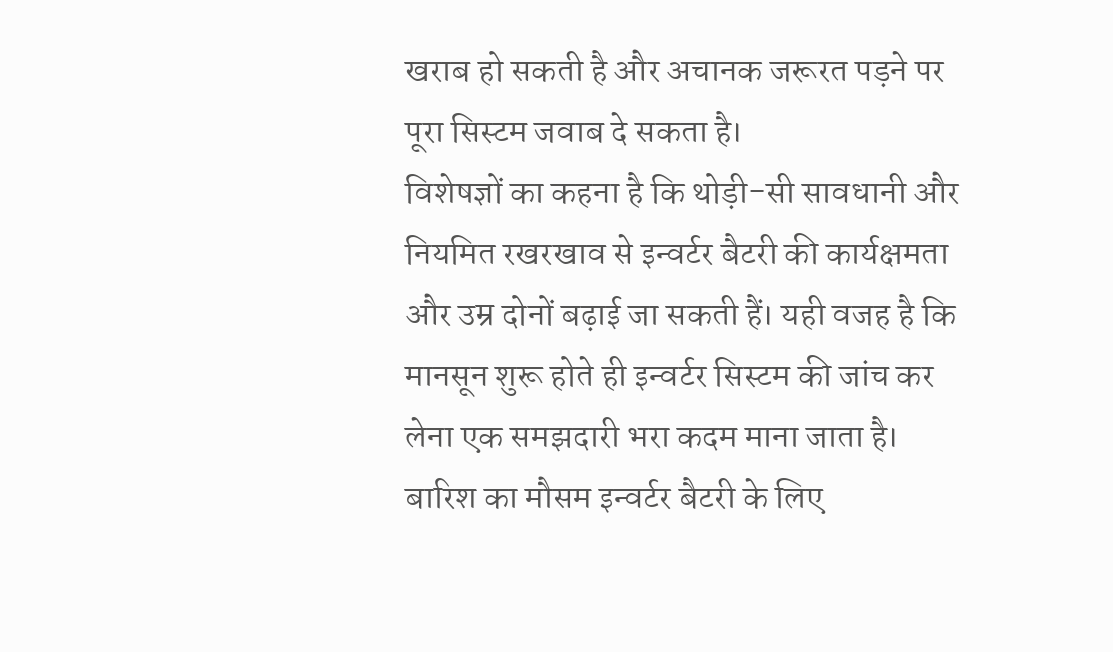खराब हो सकती है और अचानक जरूरत पड़ने पर पूरा सिस्टम जवाब दे सकता है।
विशेषज्ञों का कहना है कि थोड़ी-सी सावधानी और नियमित रखरखाव से इन्वर्टर बैटरी की कार्यक्षमता और उम्र दोनों बढ़ाई जा सकती हैं। यही वजह है कि मानसून शुरू होते ही इन्वर्टर सिस्टम की जांच कर लेना एक समझदारी भरा कदम माना जाता है।
बारिश का मौसम इन्वर्टर बैटरी के लिए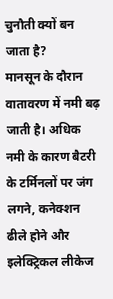चुनौती क्यों बन जाता है?
मानसून के दौरान वातावरण में नमी बढ़ जाती है। अधिक नमी के कारण बैटरी के टर्मिनलों पर जंग लगने, कनेक्शन ढीले होने और इलेक्ट्रिकल लीकेज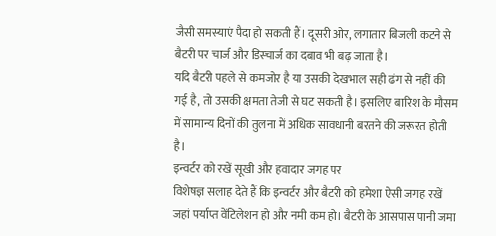जैसी समस्याएं पैदा हो सकती हैं। दूसरी ओर, लगातार बिजली कटने से बैटरी पर चार्ज और डिस्चार्ज का दबाव भी बढ़ जाता है।
यदि बैटरी पहले से कमजोर है या उसकी देखभाल सही ढंग से नहीं की गई है, तो उसकी क्षमता तेजी से घट सकती है। इसलिए बारिश के मौसम में सामान्य दिनों की तुलना में अधिक सावधानी बरतने की जरूरत होती है।
इन्वर्टर को रखें सूखी और हवादार जगह पर
विशेषज्ञ सलाह देते हैं कि इन्वर्टर और बैटरी को हमेशा ऐसी जगह रखें जहां पर्याप्त वेंटिलेशन हो और नमी कम हो। बैटरी के आसपास पानी जमा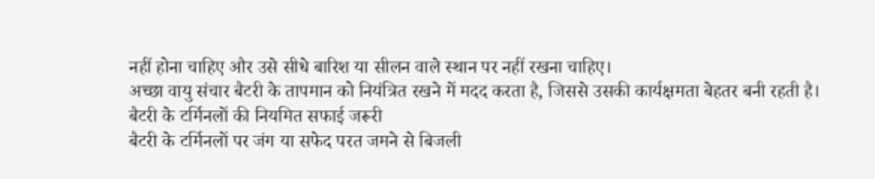नहीं होना चाहिए और उसे सीधे बारिश या सीलन वाले स्थान पर नहीं रखना चाहिए।
अच्छा वायु संचार बैटरी के तापमान को नियंत्रित रखने में मदद करता है, जिससे उसकी कार्यक्षमता बेहतर बनी रहती है।
बैटरी के टर्मिनलों की नियमित सफाई जरूरी
बैटरी के टर्मिनलों पर जंग या सफेद परत जमने से बिजली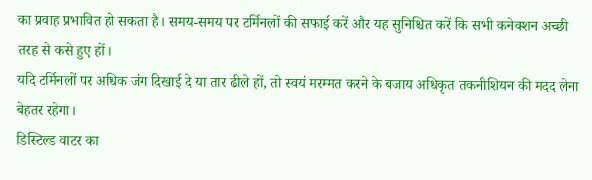का प्रवाह प्रभावित हो सकता है। समय-समय पर टर्मिनलों की सफाई करें और यह सुनिश्चित करें कि सभी कनेक्शन अच्छी तरह से कसे हुए हों।
यदि टर्मिनलों पर अधिक जंग दिखाई दे या तार ढीले हों, तो स्वयं मरम्मत करने के बजाय अधिकृत तकनीशियन की मदद लेना बेहतर रहेगा।
डिस्टिल्ड वाटर का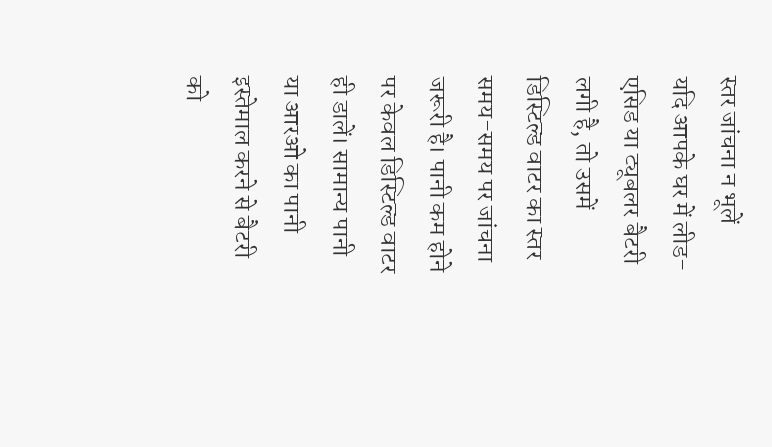स्तर जांचना न भूलें
यदि आपके घर में लीड-एसिड या ट्यूबलर बैटरी लगी है, तो उसमें डिस्टिल्ड वाटर का स्तर समय-समय पर जांचना जरूरी है। पानी कम होने पर केवल डिस्टिल्ड वाटर ही डालें। सामान्य पानी या आरओ का पानी इस्तेमाल करने से बैटरी को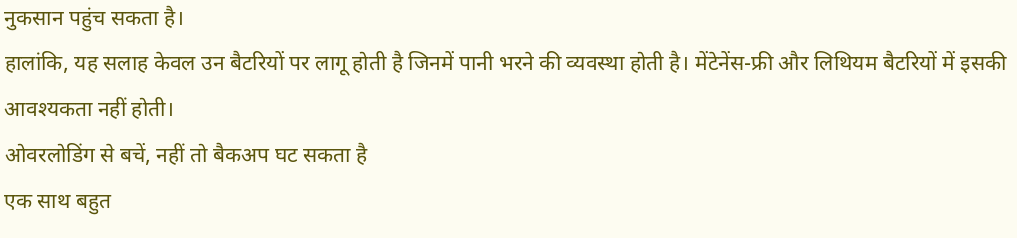नुकसान पहुंच सकता है।
हालांकि, यह सलाह केवल उन बैटरियों पर लागू होती है जिनमें पानी भरने की व्यवस्था होती है। मेंटेनेंस-फ्री और लिथियम बैटरियों में इसकी आवश्यकता नहीं होती।
ओवरलोडिंग से बचें, नहीं तो बैकअप घट सकता है
एक साथ बहुत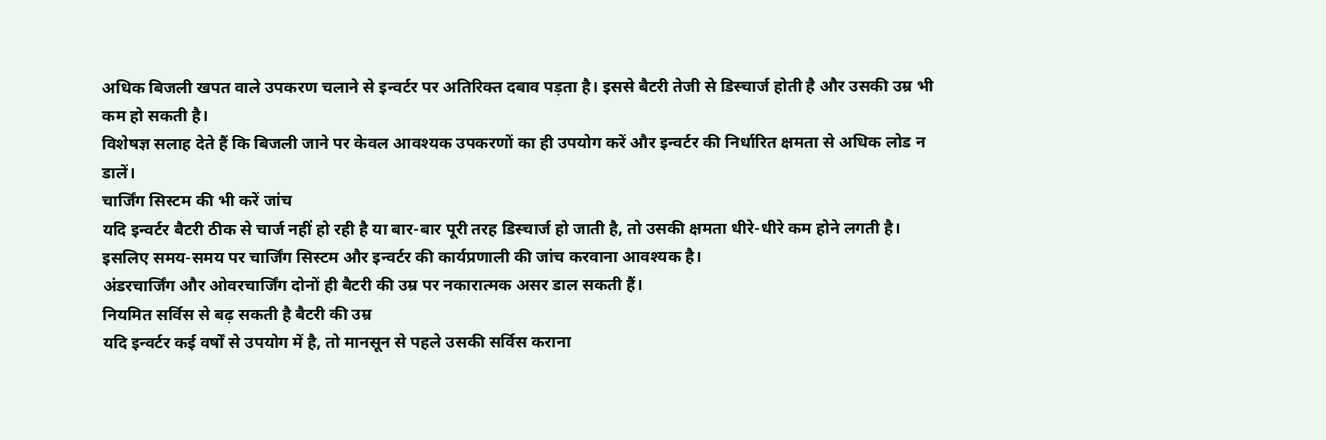अधिक बिजली खपत वाले उपकरण चलाने से इन्वर्टर पर अतिरिक्त दबाव पड़ता है। इससे बैटरी तेजी से डिस्चार्ज होती है और उसकी उम्र भी कम हो सकती है।
विशेषज्ञ सलाह देते हैं कि बिजली जाने पर केवल आवश्यक उपकरणों का ही उपयोग करें और इन्वर्टर की निर्धारित क्षमता से अधिक लोड न डालें।
चार्जिंग सिस्टम की भी करें जांच
यदि इन्वर्टर बैटरी ठीक से चार्ज नहीं हो रही है या बार-बार पूरी तरह डिस्चार्ज हो जाती है, तो उसकी क्षमता धीरे-धीरे कम होने लगती है। इसलिए समय-समय पर चार्जिंग सिस्टम और इन्वर्टर की कार्यप्रणाली की जांच करवाना आवश्यक है।
अंडरचार्जिंग और ओवरचार्जिंग दोनों ही बैटरी की उम्र पर नकारात्मक असर डाल सकती हैं।
नियमित सर्विस से बढ़ सकती है बैटरी की उम्र
यदि इन्वर्टर कई वर्षों से उपयोग में है, तो मानसून से पहले उसकी सर्विस कराना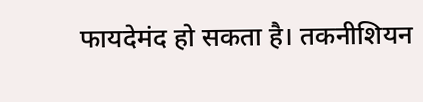फायदेमंद हो सकता है। तकनीशियन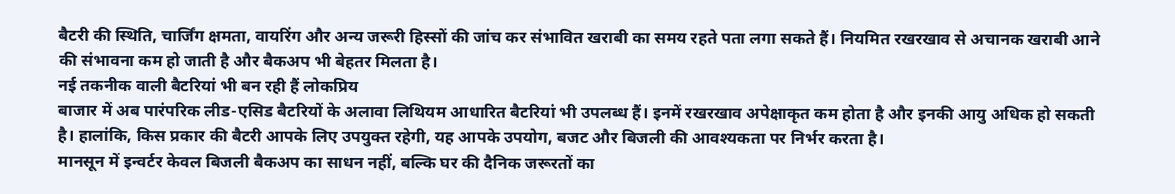बैटरी की स्थिति, चार्जिंग क्षमता, वायरिंग और अन्य जरूरी हिस्सों की जांच कर संभावित खराबी का समय रहते पता लगा सकते हैं। नियमित रखरखाव से अचानक खराबी आने की संभावना कम हो जाती है और बैकअप भी बेहतर मिलता है।
नई तकनीक वाली बैटरियां भी बन रही हैं लोकप्रिय
बाजार में अब पारंपरिक लीड-एसिड बैटरियों के अलावा लिथियम आधारित बैटरियां भी उपलब्ध हैं। इनमें रखरखाव अपेक्षाकृत कम होता है और इनकी आयु अधिक हो सकती है। हालांकि, किस प्रकार की बैटरी आपके लिए उपयुक्त रहेगी, यह आपके उपयोग, बजट और बिजली की आवश्यकता पर निर्भर करता है।
मानसून में इन्वर्टर केवल बिजली बैकअप का साधन नहीं, बल्कि घर की दैनिक जरूरतों का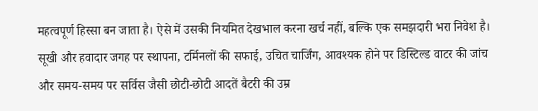महत्वपूर्ण हिस्सा बन जाता है। ऐसे में उसकी नियमित देखभाल करना खर्च नहीं, बल्कि एक समझदारी भरा निवेश है। सूखी और हवादार जगह पर स्थापना, टर्मिनलों की सफाई, उचित चार्जिंग, आवश्यक होने पर डिस्टिल्ड वाटर की जांच और समय-समय पर सर्विस जैसी छोटी-छोटी आदतें बैटरी की उम्र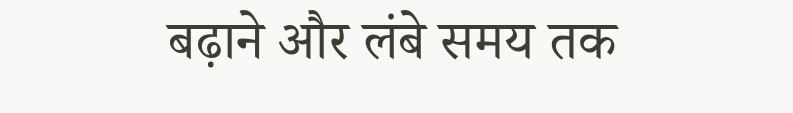बढ़ाने और लंबे समय तक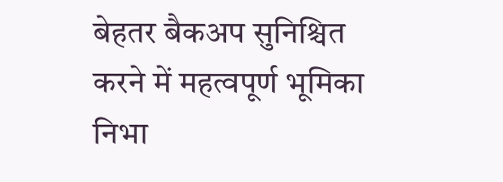बेहतर बैकअप सुनिश्चित करने में महत्वपूर्ण भूमिका निभा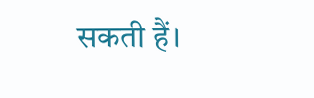सकती हैं।